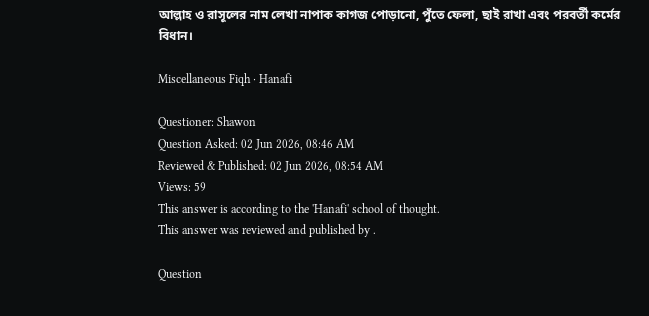আল্লাহ ও রাসূলের নাম লেখা নাপাক কাগজ পোড়ানো, পুঁতে ফেলা, ছাই রাখা এবং পরবর্তী কর্মের বিধান।

Miscellaneous Fiqh · Hanafi

Questioner: Shawon
Question Asked: 02 Jun 2026, 08:46 AM
Reviewed & Published: 02 Jun 2026, 08:54 AM
Views: 59
This answer is according to the 'Hanafi' school of thought.
This answer was reviewed and published by .

Question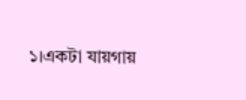১।একটা যায়গায়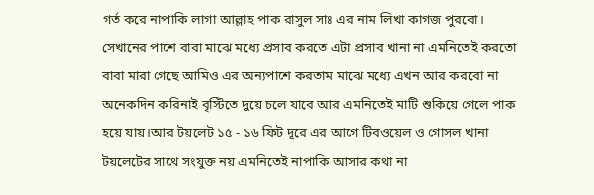গর্ত করে নাপাকি লাগা আল্লাহ পাক রাসুল সাঃ এর নাম লিখা কাগজ পুরবো। সেখানের পাশে বাবা মাঝে মধ্যে প্রসাব করতে এটা প্রসাব খানা না এমনিতেই করতো বাবা মারা গেছে আমিও এর অন্যপাশে করতাম মাঝে মধ্যে এখন আর করবো না অনেকদিন করিনাই বৃস্টিতে দুয়ে চলে যাবে আর এমনিতেই মাটি শুকিয়ে গেলে পাক হয়ে যায়।আর টয়লেট ১৫ - ১৬ ফিট দূরে এর আগে টিবওয়েল ও গোসল খানা টয়লেটের সাথে সংযুক্ত নয় এমনিতেই নাপাকি আসার কথা না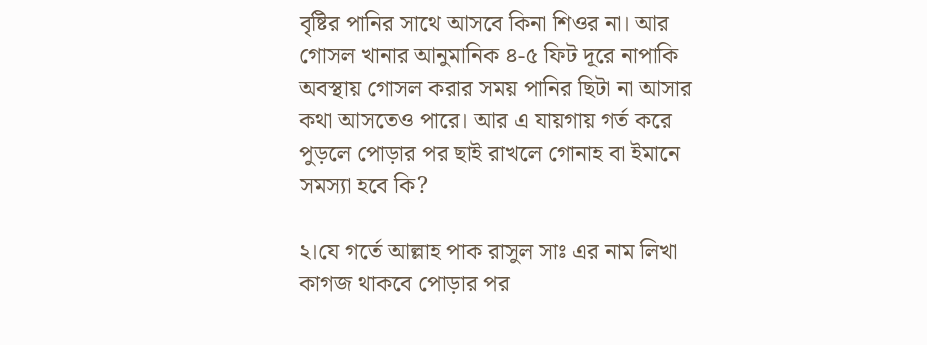বৃষ্টির পানির সাথে আসবে কিনা শিওর না। আর গোসল খানার আনুমানিক ৪-৫ ফিট দূরে নাপাকি অবস্থায় গোসল করার সময় পানির ছিটা না আসার কথা আসতেও পারে। আর এ যায়গায় গর্ত করে পুড়লে পোড়ার পর ছাই রাখলে গোনাহ বা ইমানে সমস্যা হবে কি?

২।যে গর্তে আল্লাহ পাক রাসুল সাঃ এর নাম লিখা কাগজ থাকবে পোড়ার পর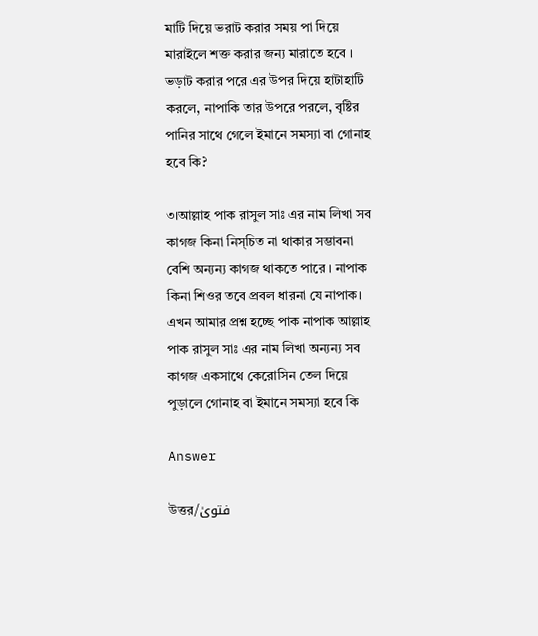মাটি দিয়ে ভরাট করার সময় পা দিয়ে মারাইলে শক্ত করার জন্য মারাতে হবে । ভড়াট করার পরে এর উপর দিয়ে হাটাহাটি করলে, নাপাকি তার উপরে পরলে, বৃষ্টির পানির সাথে গেলে ইমানে সমস্যা বা গোনাহ হবে কি?

৩।আল্লাহ পাক রাসুল সাঃ এর নাম লিখা সব কাগজ কিনা নিস্চিত না থাকার সম্ভাবনা বেশি অন্যন্য কাগজ থাকতে পারে । নাপাক কিনা শিওর তবে প্রবল ধারনা যে নাপাক। এখন আমার প্রশ্ন হচ্ছে পাক নাপাক আল্লাহ পাক রাসুল সাঃ এর নাম লিখা অন্যন্য সব কাগজ একসাথে কেরোসিন তেল দিয়ে পুড়ালে গোনাহ বা ইমানে সমস্যা হবে কি

Answer

উত্তর/فتویٰ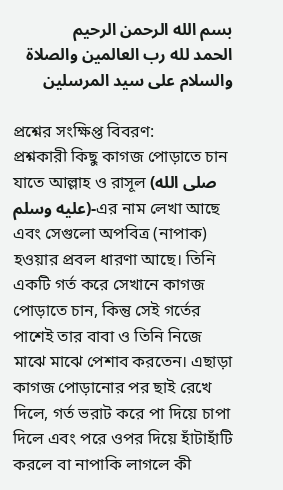بسم الله الرحمن الرحيم
الحمد لله رب العالمين والصلاة والسلام على سيد المرسلين

প্রশ্নের সংক্ষিপ্ত বিবরণ:
প্রশ্নকারী কিছু কাগজ পোড়াতে চান যাতে আল্লাহ ও রাসূল (صلى الله عليه وسلم)-এর নাম লেখা আছে এবং সেগুলো অপবিত্র (নাপাক) হওয়ার প্রবল ধারণা আছে। তিনি একটি গর্ত করে সেখানে কাগজ পোড়াতে চান, কিন্তু সেই গর্তের পাশেই তার বাবা ও তিনি নিজে মাঝে মাঝে পেশাব করতেন। এছাড়া কাগজ পোড়ানোর পর ছাই রেখে দিলে, গর্ত ভরাট করে পা দিয়ে চাপা দিলে এবং পরে ওপর দিয়ে হাঁটাহাঁটি করলে বা নাপাকি লাগলে কী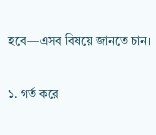হবে—এসব বিষয়ে জানতে চান।

১. গর্ত করে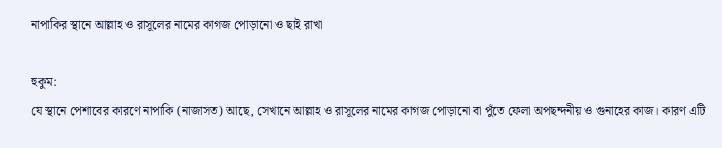নাপাকির স্থানে আল্লাহ ও রাসূলের নামের কাগজ পোড়ানো ও ছাই রাখা

হুকুম:
যে স্থানে পেশাবের কারণে নাপাকি (নাজাসত) আছে, সেখানে আল্লাহ ও রাসূলের নামের কাগজ পোড়ানো বা পুঁতে ফেলা অপছন্দনীয় ও গুনাহের কাজ। কারণ এটি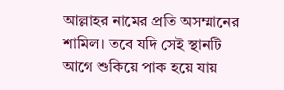আল্লাহর নামের প্রতি অসম্মানের শামিল। তবে যদি সেই স্থানটি আগে শুকিয়ে পাক হয়ে যায়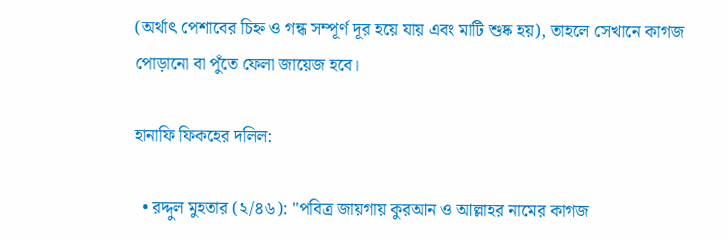(অর্থাৎ পেশাবের চিহ্ন ও গন্ধ সম্পূর্ণ দূর হয়ে যায় এবং মাটি শুষ্ক হয়), তাহলে সেখানে কাগজ পোড়ানো বা পুঁতে ফেলা জায়েজ হবে।

হানাফি ফিকহের দলিল:

  • রদ্দুল মুহতার (২/৪৬): "পবিত্র জায়গায় কুরআন ও আল্লাহর নামের কাগজ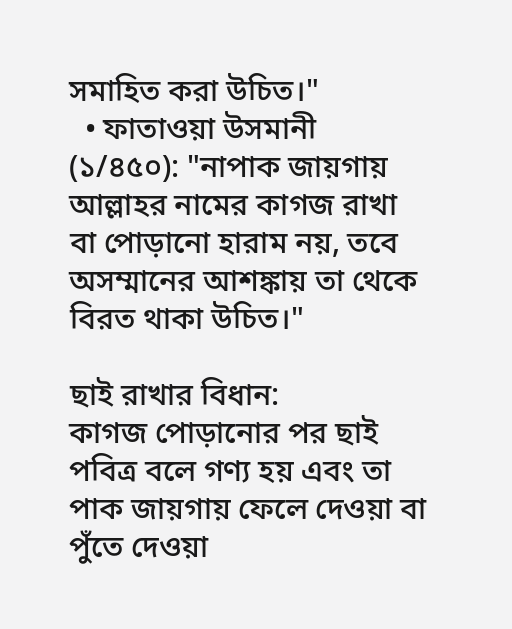সমাহিত করা উচিত।"
  • ফাতাওয়া উসমানী (১/৪৫০): "নাপাক জায়গায় আল্লাহর নামের কাগজ রাখা বা পোড়ানো হারাম নয়, তবে অসম্মানের আশঙ্কায় তা থেকে বিরত থাকা উচিত।"

ছাই রাখার বিধান:
কাগজ পোড়ানোর পর ছাই পবিত্র বলে গণ্য হয় এবং তা পাক জায়গায় ফেলে দেওয়া বা পুঁতে দেওয়া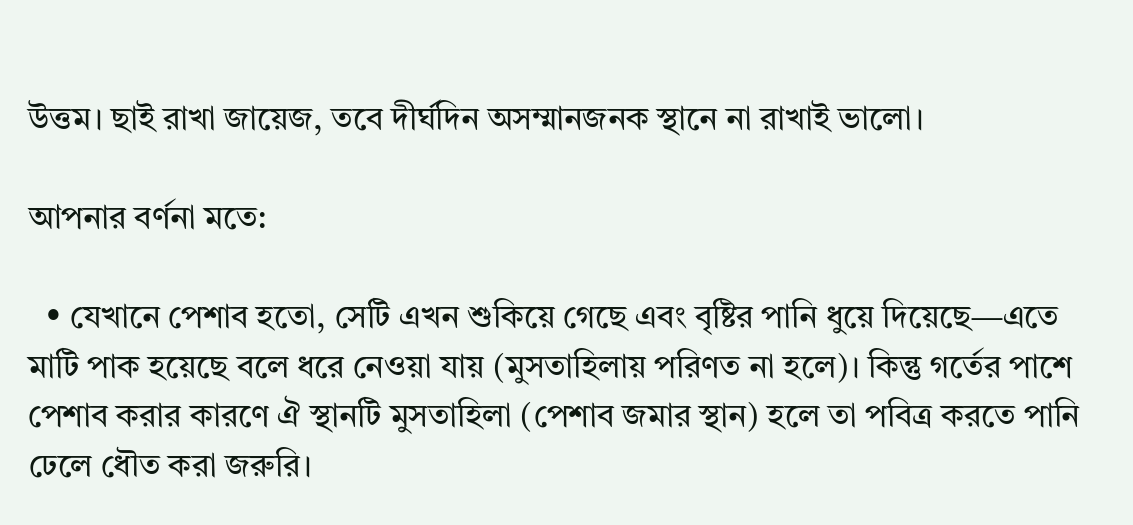উত্তম। ছাই রাখা জায়েজ, তবে দীর্ঘদিন অসম্মানজনক স্থানে না রাখাই ভালো।

আপনার বর্ণনা মতে:

  • যেখানে পেশাব হতো, সেটি এখন শুকিয়ে গেছে এবং বৃষ্টির পানি ধুয়ে দিয়েছে—এতে মাটি পাক হয়েছে বলে ধরে নেওয়া যায় (মুসতাহিলায় পরিণত না হলে)। কিন্তু গর্তের পাশে পেশাব করার কারণে ঐ স্থানটি মুসতাহিলা (পেশাব জমার স্থান) হলে তা পবিত্র করতে পানি ঢেলে ধৌত করা জরুরি।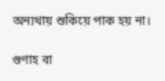অন্যথায় শুকিয়ে পাক হয় না।

গুণাহ বা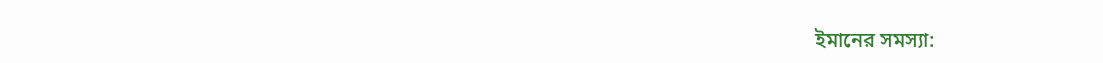ইমানের সমস্যা: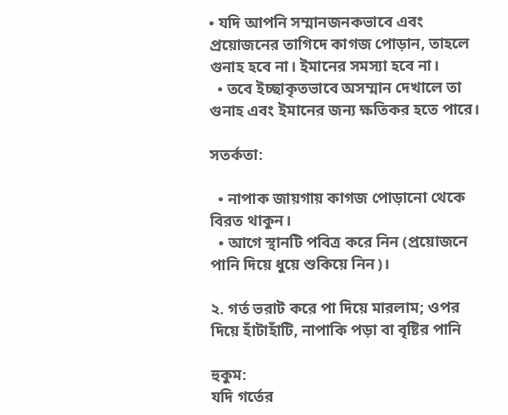• যদি আপনি সম্মানজনকভাবে এবং প্রয়োজনের তাগিদে কাগজ পোড়ান, তাহলে গুনাহ হবে না। ইমানের সমস্যা হবে না।
  • তবে ইচ্ছাকৃতভাবে অসম্মান দেখালে তা গুনাহ এবং ইমানের জন্য ক্ষতিকর হতে পারে।

সতর্কতা:

  • নাপাক জায়গায় কাগজ পোড়ানো থেকে বিরত থাকুন।
  • আগে স্থানটি পবিত্র করে নিন (প্রয়োজনে পানি দিয়ে ধুয়ে শুকিয়ে নিন)।

২. গর্ত ভরাট করে পা দিয়ে মারলাম; ওপর দিয়ে হাঁটাহাঁটি, নাপাকি পড়া বা বৃষ্টির পানি

হুকুম:
যদি গর্তের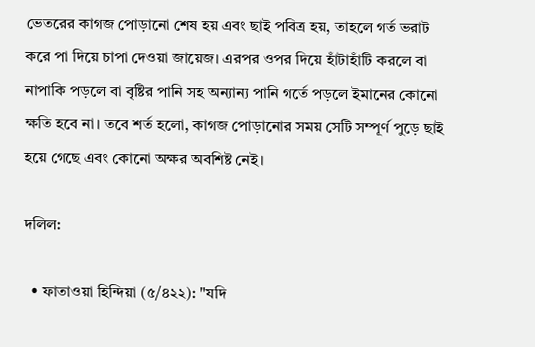ভেতরের কাগজ পোড়ানো শেষ হয় এবং ছাই পবিত্র হয়, তাহলে গর্ত ভরাট করে পা দিয়ে চাপা দেওয়া জায়েজ। এরপর ওপর দিয়ে হাঁটাহাঁটি করলে বা নাপাকি পড়লে বা বৃষ্টির পানি সহ অন্যান্য পানি গর্তে পড়লে ইমানের কোনো ক্ষতি হবে না। তবে শর্ত হলো, কাগজ পোড়ানোর সময় সেটি সম্পূর্ণ পুড়ে ছাই হয়ে গেছে এবং কোনো অক্ষর অবশিষ্ট নেই।

দলিল:

  • ফাতাওয়া হিন্দিয়া (৫/৪২২): "যদি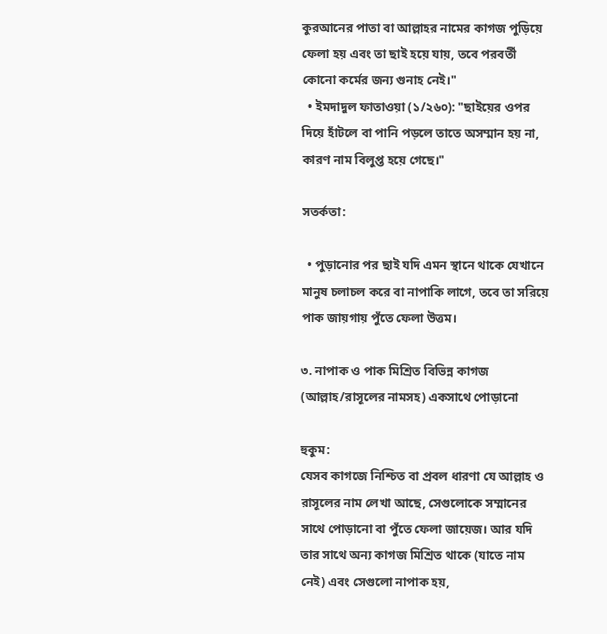কুরআনের পাতা বা আল্লাহর নামের কাগজ পুড়িয়ে ফেলা হয় এবং তা ছাই হয়ে যায়, তবে পরবর্তী কোনো কর্মের জন্য গুনাহ নেই।"
  • ইমদাদুল ফাতাওয়া (১/২৬০): "ছাইয়ের ওপর দিয়ে হাঁটলে বা পানি পড়লে তাতে অসম্মান হয় না, কারণ নাম বিলুপ্ত হয়ে গেছে।"

সতর্কতা:

  • পুড়ানোর পর ছাই যদি এমন স্থানে থাকে যেখানে মানুষ চলাচল করে বা নাপাকি লাগে, তবে তা সরিয়ে পাক জায়গায় পুঁতে ফেলা উত্তম।

৩. নাপাক ও পাক মিশ্রিত বিভিন্ন কাগজ (আল্লাহ/রাসূলের নামসহ) একসাথে পোড়ানো

হুকুম:
যেসব কাগজে নিশ্চিত বা প্রবল ধারণা যে আল্লাহ ও রাসূলের নাম লেখা আছে, সেগুলোকে সম্মানের সাথে পোড়ানো বা পুঁতে ফেলা জায়েজ। আর যদি তার সাথে অন্য কাগজ মিশ্রিত থাকে (যাতে নাম নেই) এবং সেগুলো নাপাক হয়,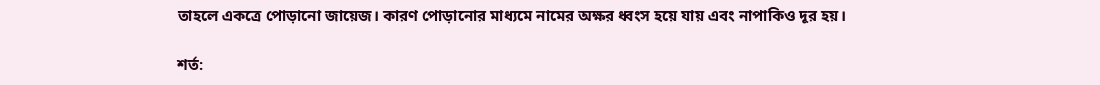তাহলে একত্রে পোড়ানো জায়েজ। কারণ পোড়ানোর মাধ্যমে নামের অক্ষর ধ্বংস হয়ে যায় এবং নাপাকিও দূর হয়।

শর্ত: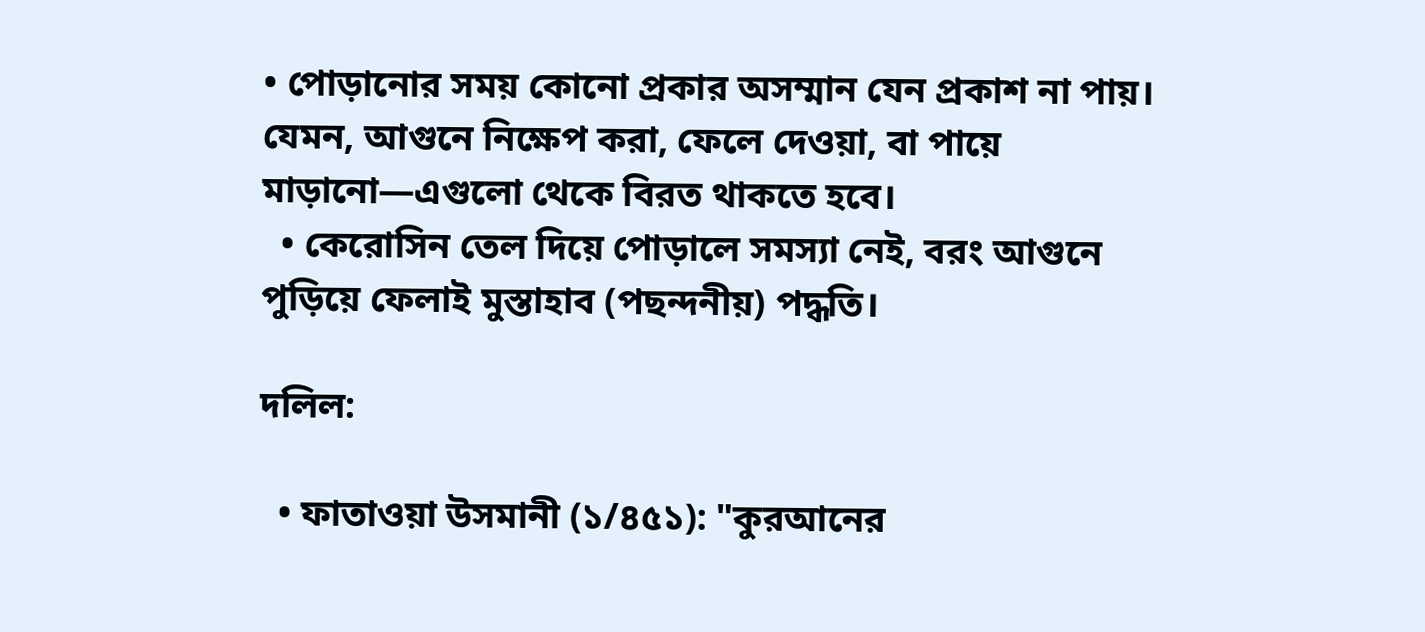• পোড়ানোর সময় কোনো প্রকার অসম্মান যেন প্রকাশ না পায়। যেমন, আগুনে নিক্ষেপ করা, ফেলে দেওয়া, বা পায়ে মাড়ানো—এগুলো থেকে বিরত থাকতে হবে।
  • কেরোসিন তেল দিয়ে পোড়ালে সমস্যা নেই, বরং আগুনে পুড়িয়ে ফেলাই মুস্তাহাব (পছন্দনীয়) পদ্ধতি।

দলিল:

  • ফাতাওয়া উসমানী (১/৪৫১): "কুরআনের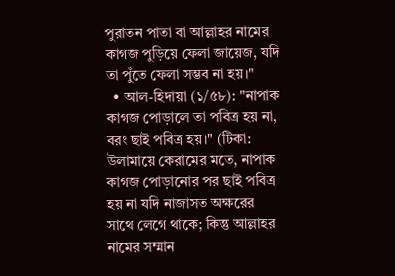পুরাতন পাতা বা আল্লাহর নামের কাগজ পুড়িয়ে ফেলা জায়েজ, যদি তা পুঁতে ফেলা সম্ভব না হয়।"
  • আল-হিদায়া (১/৫৮): "নাপাক কাগজ পোড়ালে তা পবিত্র হয় না, বরং ছাই পবিত্র হয়।" (টিকা: উলামায়ে কেরামের মতে, নাপাক কাগজ পোড়ানোর পর ছাই পবিত্র হয় না যদি নাজাসত অক্ষরের সাথে লেগে থাকে; কিন্তু আল্লাহর নামের সম্মান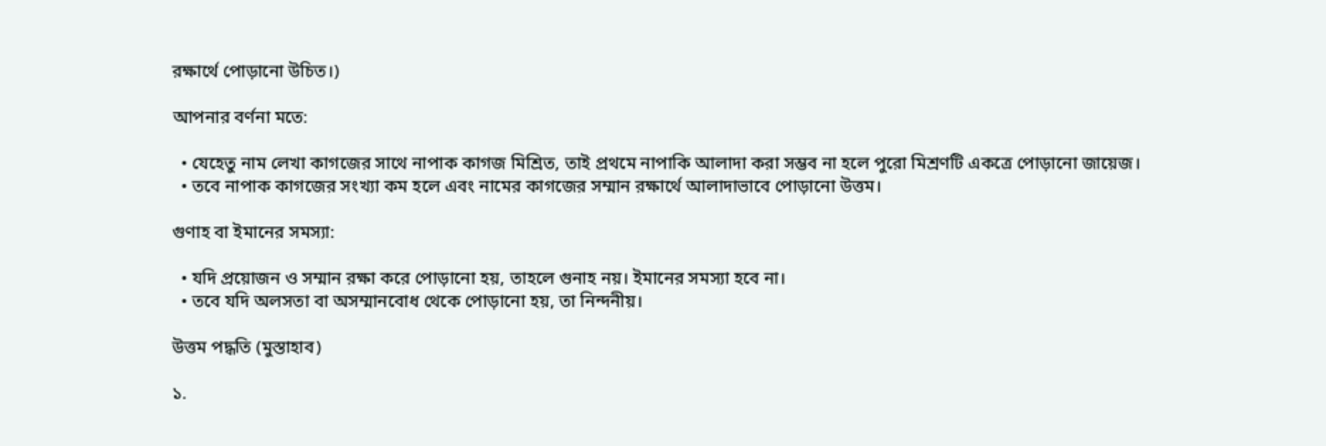রক্ষার্থে পোড়ানো উচিত।)

আপনার বর্ণনা মতে:

  • যেহেতু নাম লেখা কাগজের সাথে নাপাক কাগজ মিশ্রিত, তাই প্রথমে নাপাকি আলাদা করা সম্ভব না হলে পুরো মিশ্রণটি একত্রে পোড়ানো জায়েজ।
  • তবে নাপাক কাগজের সংখ্যা কম হলে এবং নামের কাগজের সম্মান রক্ষার্থে আলাদাভাবে পোড়ানো উত্তম।

গুণাহ বা ইমানের সমস্যা:

  • যদি প্রয়োজন ও সম্মান রক্ষা করে পোড়ানো হয়, তাহলে গুনাহ নয়। ইমানের সমস্যা হবে না।
  • তবে যদি অলসতা বা অসম্মানবোধ থেকে পোড়ানো হয়, তা নিন্দনীয়।

উত্তম পদ্ধতি (মুস্তাহাব)

১.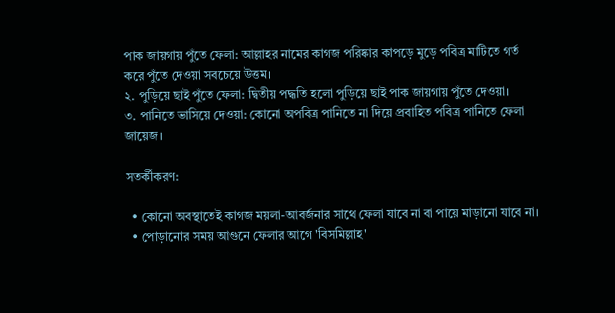পাক জায়গায় পুঁতে ফেলা: আল্লাহর নামের কাগজ পরিষ্কার কাপড়ে মুড়ে পবিত্র মাটিতে গর্ত করে পুঁতে দেওয়া সবচেয়ে উত্তম।
২. পুড়িয়ে ছাই পুঁতে ফেলা: দ্বিতীয় পদ্ধতি হলো পুড়িয়ে ছাই পাক জায়গায় পুঁতে দেওয়া।
৩. পানিতে ভাসিয়ে দেওয়া: কোনো অপবিত্র পানিতে না দিয়ে প্রবাহিত পবিত্র পানিতে ফেলা জায়েজ।

সতর্কীকরণ:

  • কোনো অবস্থাতেই কাগজ ময়লা-আবর্জনার সাথে ফেলা যাবে না বা পায়ে মাড়ানো যাবে না।
  • পোড়ানোর সময় আগুনে ফেলার আগে 'বিসমিল্লাহ'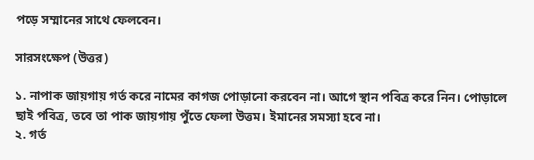পড়ে সম্মানের সাথে ফেলবেন।

সারসংক্ষেপ (উত্তর)

১. নাপাক জায়গায় গর্ত করে নামের কাগজ পোড়ানো করবেন না। আগে স্থান পবিত্র করে নিন। পোড়ালে ছাই পবিত্র, তবে তা পাক জায়গায় পুঁতে ফেলা উত্তম। ইমানের সমস্যা হবে না।
২. গর্ত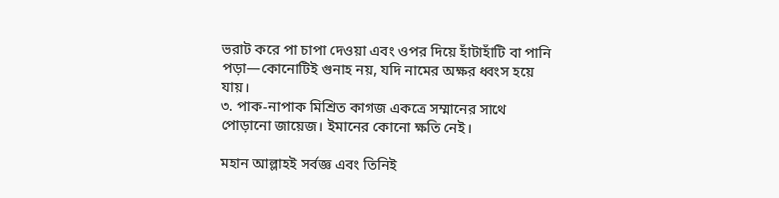ভরাট করে পা চাপা দেওয়া এবং ওপর দিয়ে হাঁটাহাঁটি বা পানি পড়া—কোনোটিই গুনাহ নয়, যদি নামের অক্ষর ধ্বংস হয়ে যায়।
৩. পাক-নাপাক মিশ্রিত কাগজ একত্রে সম্মানের সাথে পোড়ানো জায়েজ। ইমানের কোনো ক্ষতি নেই।

মহান আল্লাহই সর্বজ্ঞ এবং তিনিই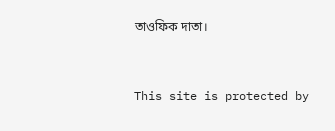তাওফিক দাতা।


This site is protected by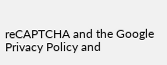reCAPTCHA and the Google Privacy Policy and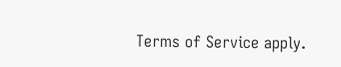Terms of Service apply.